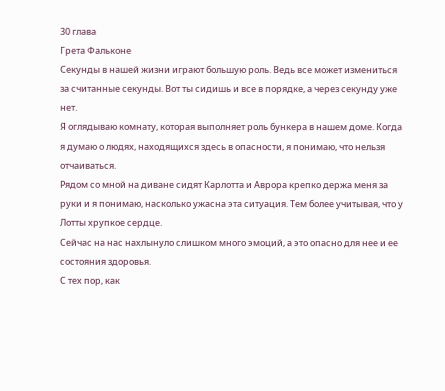30 глава
Грета Фальконе
Секунды в нашей жизни играют большую роль. Ведь все может измениться за считанные секунды. Вот ты сидишь и все в порядке, а через секунду уже нет.
Я оглядываю комнату, которая выполняет роль бункера в нашем доме. Когда я думаю о людях, находящихся здесь в опасности, я понимаю, что нельзя отчаиваться.
Рядом со мной на диване сидят Карлотта и Аврора крепко держа меня за руки и я понимаю, насколько ужасна эта ситуация. Тем более учитывая, что у Лотты хрупкое сердце.
Сейчас на нас нахлынуло слишком много эмоций, а это опасно для нее и ее состояния здоровья.
С тех пор, как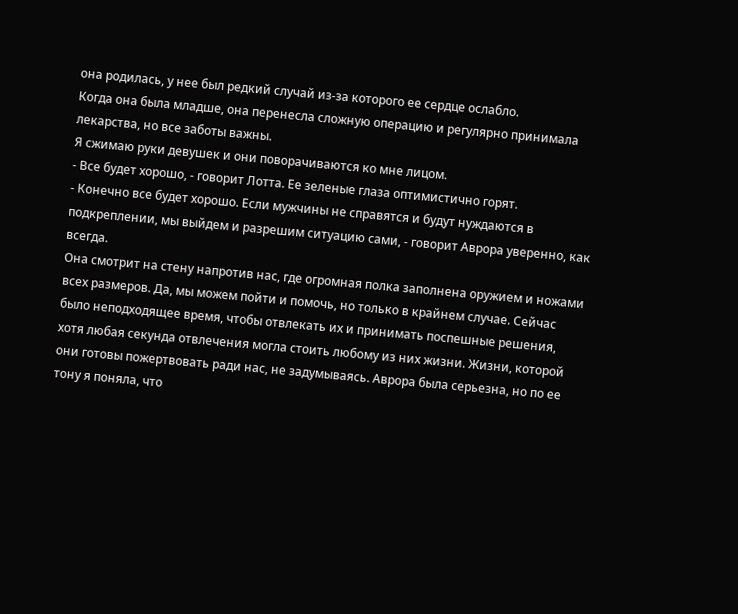она родилась, у нее был редкий случай из-за которого ее сердце ослабло.
Когда она была младше, она перенесла сложную операцию и регулярно принимала лекарства, но все заботы важны.
Я сжимаю руки девушек и они поворачиваются ко мне лицом.
- Все будет хорошо, - говорит Лотта. Ее зеленые глаза оптимистично горят.
- Конечно все будет хорошо. Если мужчины не справятся и будут нуждаются в подкреплении, мы выйдем и разрешим ситуацию сами, - говорит Аврора уверенно, как всегда.
Она смотрит на стену напротив нас, где огромная полка заполнена оружием и ножами всех размеров. Да, мы можем пойти и помочь, но только в крайнем случае. Сейчас было неподходящее время, чтобы отвлекать их и принимать поспешные решения, хотя любая секунда отвлечения могла стоить любому из них жизни. Жизни, которой они готовы пожертвовать ради нас, не задумываясь. Аврора была серьезна, но по ее тону я поняла, что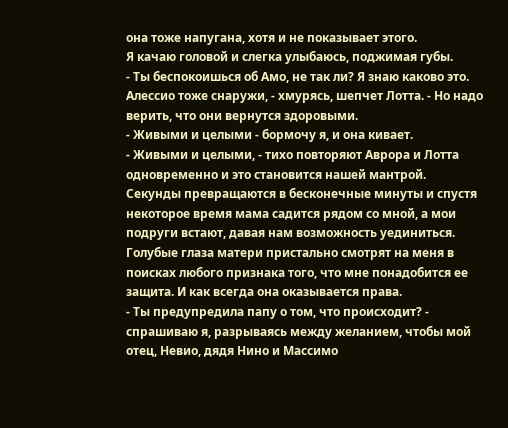она тоже напугана, хотя и не показывает этого.
Я качаю головой и слегка улыбаюсь, поджимая губы.
- Ты беспокоишься об Амо, не так ли? Я знаю каково это. Алессио тоже снаружи, - хмурясь, шепчет Лотта. - Но надо верить, что они вернутся здоровыми.
- Живыми и целыми - бормочу я, и она кивает.
- Живыми и целыми, - тихо повторяют Аврора и Лотта одновременно и это становится нашей мантрой.
Секунды превращаются в бесконечные минуты и спустя некоторое время мама садится рядом со мной, а мои подруги встают, давая нам возможность уединиться.
Голубые глаза матери пристально смотрят на меня в поисках любого признака того, что мне понадобится ее защита. И как всегда она оказывается права.
- Ты предупредила папу о том, что происходит? - спрашиваю я, разрываясь между желанием, чтобы мой отец, Невио, дядя Нино и Массимо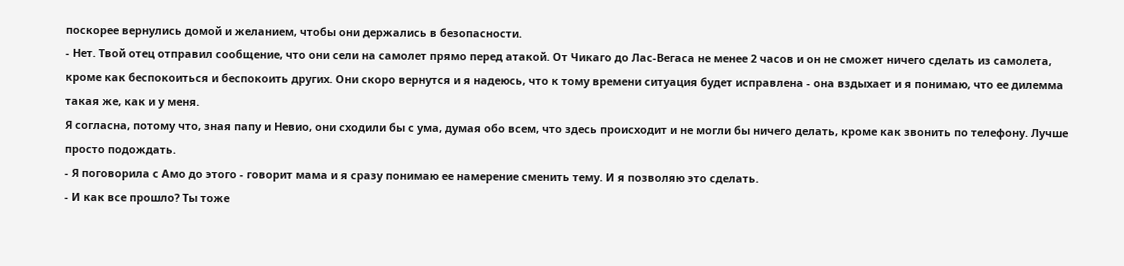поскорее вернулись домой и желанием, чтобы они держались в безопасности.
- Нет. Твой отец отправил сообщение, что они сели на самолет прямо перед атакой. От Чикаго до Лас-Вегаса не менее 2 часов и он не сможет ничего сделать из самолета, кроме как беспокоиться и беспокоить других. Они скоро вернутся и я надеюсь, что к тому времени ситуация будет исправлена - она вздыхает и я понимаю, что ее дилемма такая же, как и у меня.
Я согласна, потому что, зная папу и Невио, они сходили бы с ума, думая обо всем, что здесь происходит и не могли бы ничего делать, кроме как звонить по телефону. Лучше просто подождать.
- Я поговорила с Амо до этого - говорит мама и я сразу понимаю ее намерение сменить тему. И я позволяю это сделать.
- И как все прошло? Ты тоже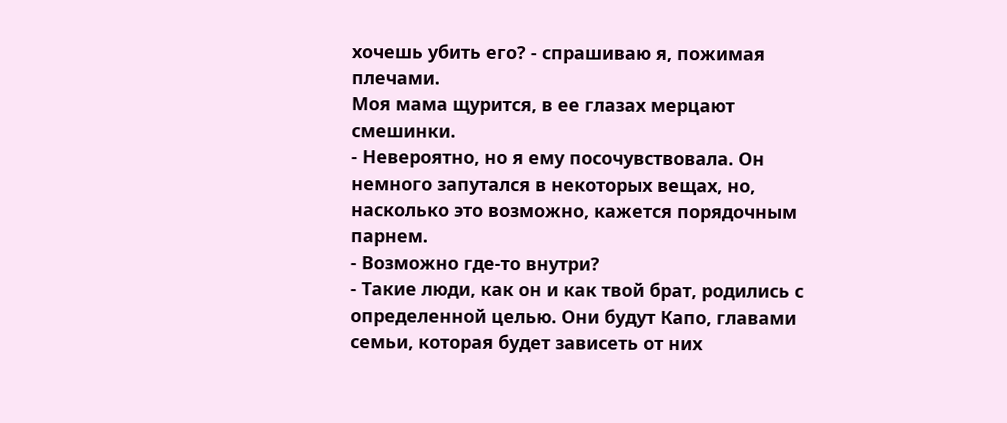хочешь убить его? - спрашиваю я, пожимая плечами.
Моя мама щурится, в ее глазах мерцают смешинки.
- Невероятно, но я ему посочувствовала. Он немного запутался в некоторых вещах, но, насколько это возможно, кажется порядочным парнем.
- Возможно где-то внутри?
- Такие люди, как он и как твой брат, родились с определенной целью. Они будут Капо, главами семьи, которая будет зависеть от них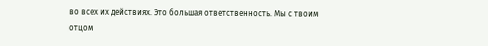во всех их действиях. Это большая ответственность. Мы с твоим отцом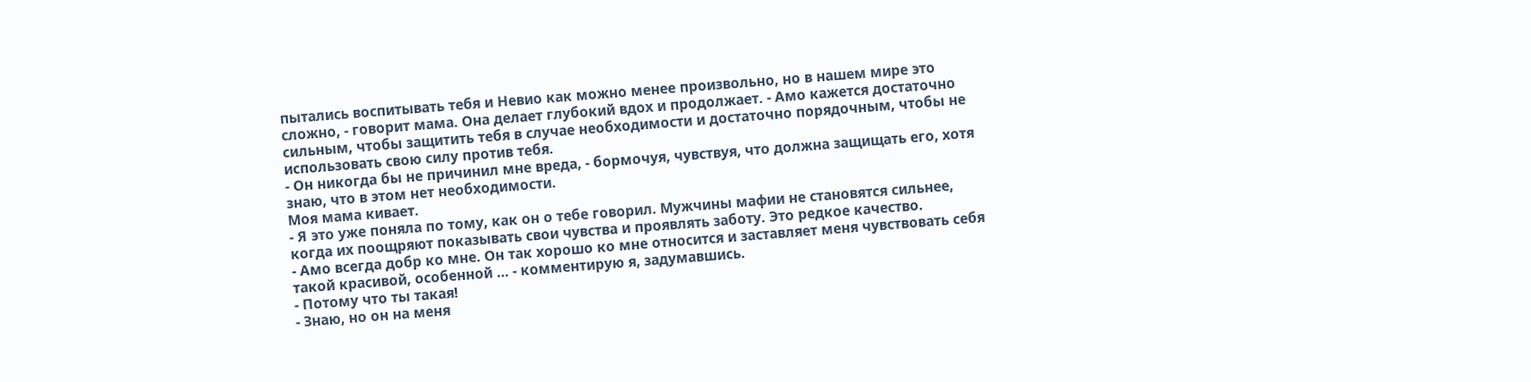пытались воспитывать тебя и Невио как можно менее произвольно, но в нашем мире это сложно, - говорит мама. Она делает глубокий вдох и продолжает. - Амо кажется достаточно сильным, чтобы защитить тебя в случае необходимости и достаточно порядочным, чтобы не использовать свою силу против тебя.
- Он никогда бы не причинил мне вреда, - бормочуя, чувствуя, что должна защищать его, хотя знаю, что в этом нет необходимости.
Моя мама кивает.
- Я это уже поняла по тому, как он о тебе говорил. Мужчины мафии не становятся сильнее, когда их поощряют показывать свои чувства и проявлять заботу. Это редкое качество.
- Амо всегда добр ко мне. Он так хорошо ко мне относится и заставляет меня чувствовать себя такой красивой, особенной … - комментирую я, задумавшись.
- Потому что ты такая!
- Знаю, но он на меня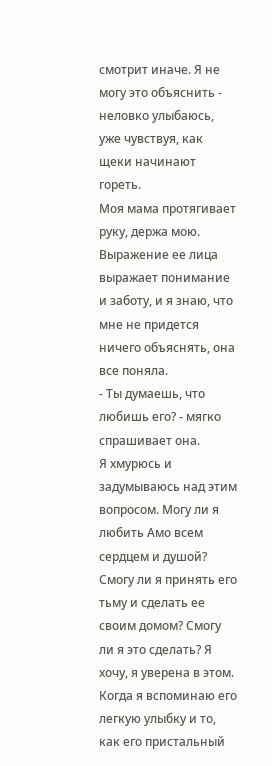смотрит иначе. Я не могу это объяснить - неловко улыбаюсь, уже чувствуя, как щеки начинают гореть.
Моя мама протягивает руку, держа мою. Выражение ее лица выражает понимание и заботу, и я знаю, что мне не придется ничего объяснять, она все поняла.
- Ты думаешь, что любишь его? - мягко спрашивает она.
Я хмурюсь и задумываюсь над этим вопросом. Могу ли я любить Амо всем сердцем и душой? Смогу ли я принять его тьму и сделать ее своим домом? Смогу ли я это сделать? Я хочу, я уверена в этом. Когда я вспоминаю его легкую улыбку и то, как его пристальный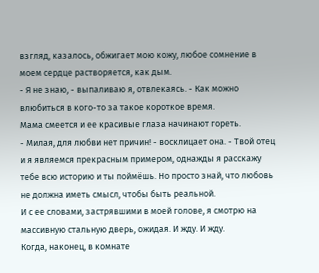взгляд, казалось, обжигает мою кожу, любое сомнение в моем сердце растворяется, как дым.
- Я не знаю, - выпаливаю я, отвлекаясь. - Как можно влюбиться в кого-то за такое короткое время.
Мама смеется и ее красивые глаза начинают гореть.
- Милая, для любви нет причин! - восклицает она. - Твой отец и я являемся прекрасным примером, однажды я расскажу тебе всю историю и ты поймёшь. Но просто знай, что любовь не должна иметь смысл, чтобы быть реальной.
И с ее словами, застрявшими в моей голове, я смотрю на массивную стальную дверь, ожидая. И жду. И жду.
Когда, наконец, в комнате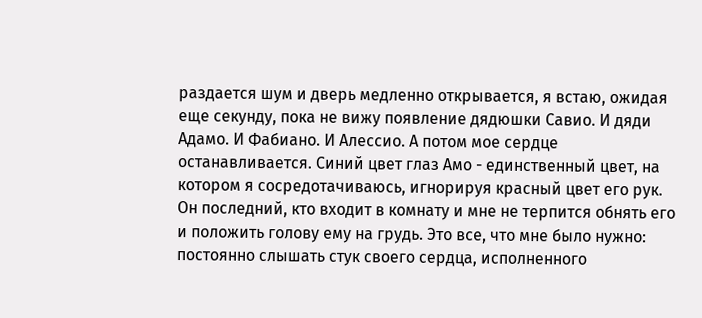раздается шум и дверь медленно открывается, я встаю, ожидая еще секунду, пока не вижу появление дядюшки Савио. И дяди Адамо. И Фабиано. И Алессио. А потом мое сердце останавливается. Синий цвет глаз Амо - единственный цвет, на котором я сосредотачиваюсь, игнорируя красный цвет его рук. Он последний, кто входит в комнату и мне не терпится обнять его и положить голову ему на грудь. Это все, что мне было нужно: постоянно слышать стук своего сердца, исполненного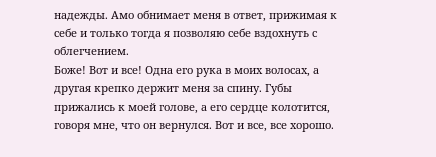надежды. Амо обнимает меня в ответ, прижимая к себе и только тогда я позволяю себе вздохнуть с облегчением.
Боже! Вот и все! Одна его рука в моих волосах, а другая крепко держит меня за спину. Губы прижались к моей голове, а его сердце колотится, говоря мне, что он вернулся. Вот и все, все хорошо.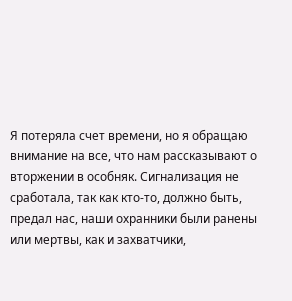Я потеряла счет времени, но я обращаю внимание на все, что нам рассказывают о вторжении в особняк. Сигнализация не сработала, так как кто-то, должно быть, предал нас, наши охранники были ранены или мертвы, как и захватчики,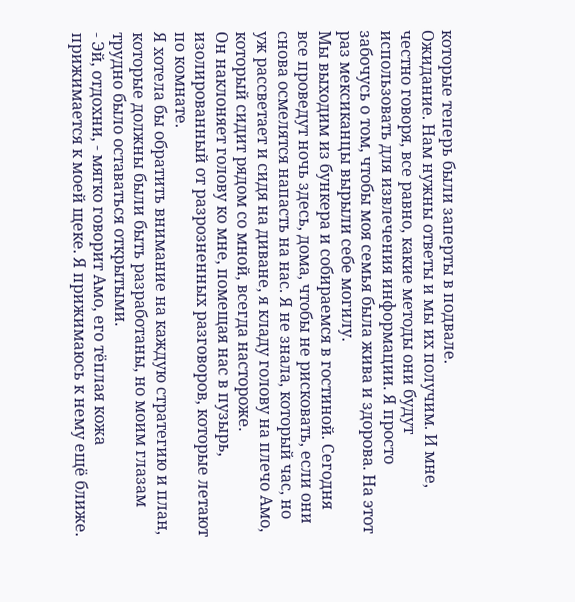которые теперь были заперты в подвале.
Ожидание. Нам нужны ответы и мы их получим. И мне, честно говоря, все равно, какие методы они будут использовать для извлечения информации. Я просто забочусь о том, чтобы моя семья была жива и здорова. На этот раз мексиканцы вырыли себе могилу.
Мы выходим из бункера и собираемся в гостиной. Сегодня все проведут ночь здесь, дома, чтобы не рисковать, если они снова осмелятся напасть на нас. Я не знала, который час, но уж рассветает и сидя на диване, я кладу голову на плечо Амо, который сидит рядом со мной, всегда настороже.
Он наклоняет голову ко мне, помещая нас в пузырь, изолированный от разрозненных разговоров, которые летают по комнате.
Я хотела бы обратить внимание на каждую стратегию и план, которые должны были быть разработаны, но моим глазам трудно было оставаться открытыми.
- Эй, отдохни, - мягко говорит Амо, его тёплая кожа прижимается к моей щеке. Я прижимаюсь к нему ещё ближе.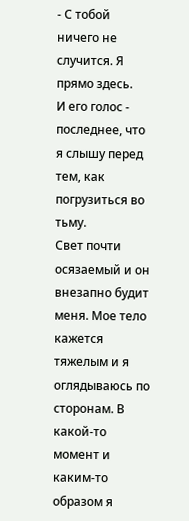- С тобой ничего не случится. Я прямо здесь.
И его голос - последнее, что я слышу перед тем, как погрузиться во тьму.
Свет почти осязаемый и он внезапно будит меня. Мое тело кажется тяжелым и я оглядываюсь по сторонам. В какой-то момент и каким-то образом я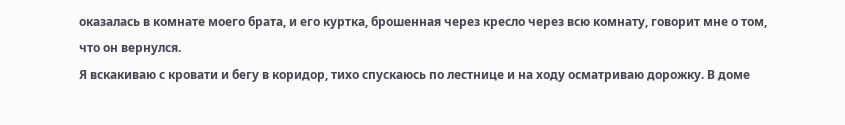оказалась в комнате моего брата, и его куртка, брошенная через кресло через всю комнату, говорит мне о том, что он вернулся.
Я вскакиваю с кровати и бегу в коридор, тихо спускаюсь по лестнице и на ходу осматриваю дорожку. В доме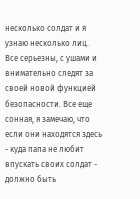несколько солдат и я узнаю несколько лиц. Все серьезны, с ушами и внимательно следят за своей новой функцией безопасности. Все еще сонная, я замечаю, что если они находятся здесь - куда папа не любит впускать своих солдат - должно быть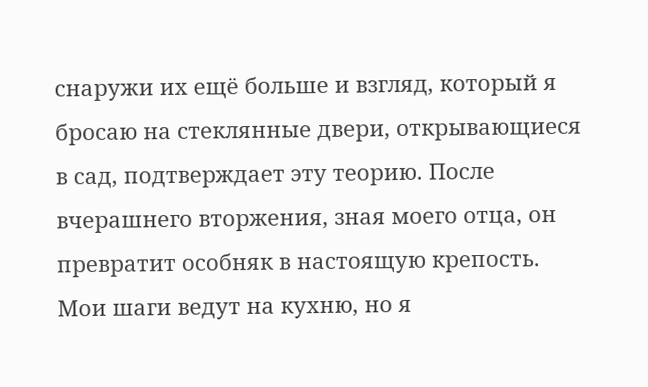снаружи их ещё больше и взгляд, который я бросаю на стеклянные двери, открывающиеся в сад, подтверждает эту теорию. После вчерашнего вторжения, зная моего отца, он превратит особняк в настоящую крепость.
Мои шаги ведут на кухню, но я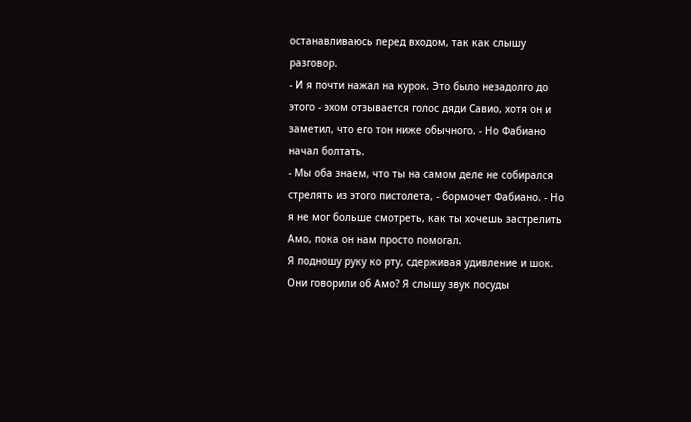останавливаюсь перед входом, так как слышу разговор.
- И я почти нажал на курок. Это было незадолго до этого - эхом отзывается голос дяди Савио, хотя он и заметил, что его тон ниже обычного. - Но Фабиано начал болтать.
- Мы оба знаем, что ты на самом деле не собирался стрелять из этого пистолета, - бормочет Фабиано. - Но я не мог больше смотреть, как ты хочешь застрелить Амо, пока он нам просто помогал.
Я подношу руку ко рту, сдерживая удивление и шок. Они говорили об Амо? Я слышу звук посуды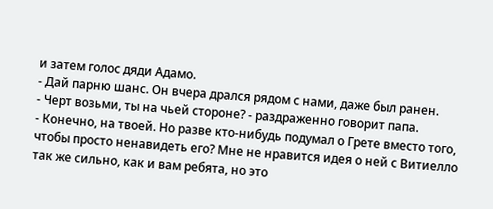и затем голос дяди Адамо.
- Дай парню шанс. Он вчера дрался рядом с нами, даже был ранен.
- Черт возьми, ты на чьей стороне? - раздраженно говорит папа.
- Конечно, на твоей. Но разве кто-нибудь подумал о Грете вместо того, чтобы просто ненавидеть его? Мне не нравится идея о ней с Витиелло так же сильно, как и вам ребята, но это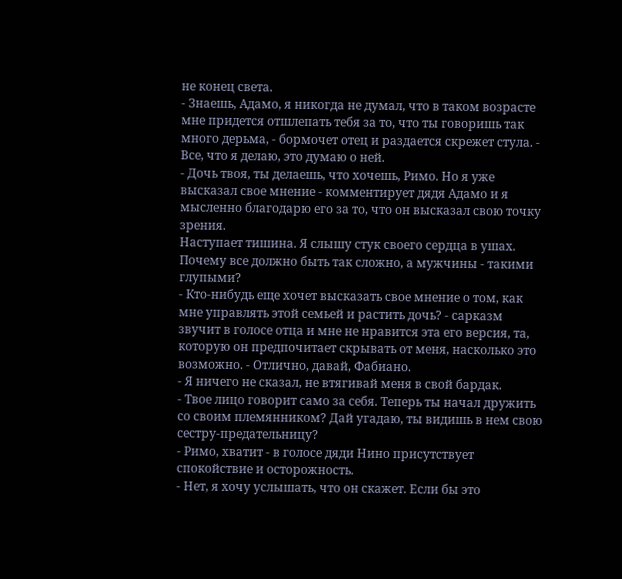не конец света.
- Знаешь, Адамо, я никогда не думал, что в таком возрасте мне придется отшлепать тебя за то, что ты говоришь так много дерьма, - бормочет отец и раздается скрежет стула. - Все, что я делаю, это думаю о ней.
- Дочь твоя, ты делаешь, что хочешь, Римо. Но я уже высказал свое мнение - комментирует дядя Адамо и я мысленно благодарю его за то, что он высказал свою точку зрения.
Наступает тишина. Я слышу стук своего сердца в ушах. Почему все должно быть так сложно, а мужчины - такими глупыми?
- Кто-нибудь еще хочет высказать свое мнение о том, как мне управлять этой семьей и растить дочь? - сарказм звучит в голосе отца и мне не нравится эта его версия, та, которую он предпочитает скрывать от меня, насколько это возможно. - Отлично, давай, Фабиано.
- Я ничего не сказал, не втягивай меня в свой бардак.
- Твое лицо говорит само за себя. Теперь ты начал дружить со своим племянником? Дай угадаю, ты видишь в нем свою сестру-предательницу?
- Римо, хватит - в голосе дяди Нино присутствует спокойствие и осторожность.
- Нет, я хочу услышать, что он скажет. Если бы это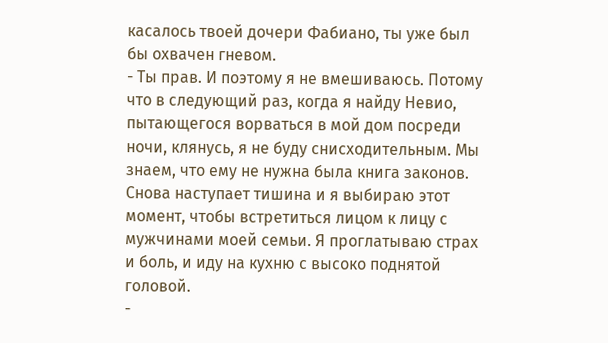касалось твоей дочери Фабиано, ты уже был бы охвачен гневом.
- Ты прав. И поэтому я не вмешиваюсь. Потому что в следующий раз, когда я найду Невио, пытающегося ворваться в мой дом посреди ночи, клянусь, я не буду снисходительным. Мы знаем, что ему не нужна была книга законов.
Снова наступает тишина и я выбираю этот момент, чтобы встретиться лицом к лицу с мужчинами моей семьи. Я проглатываю страх и боль, и иду на кухню с высоко поднятой головой.
-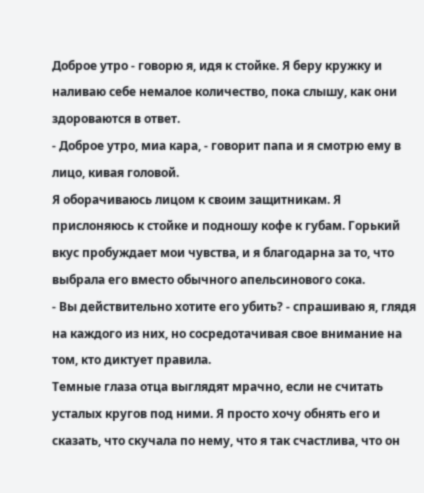Доброе утро - говорю я, идя к стойке. Я беру кружку и наливаю себе немалое количество, пока слышу, как они здороваются в ответ.
- Доброе утро, миа кара, - говорит папа и я смотрю ему в лицо, кивая головой.
Я оборачиваюсь лицом к своим защитникам. Я прислоняюсь к стойке и подношу кофе к губам. Горький вкус пробуждает мои чувства, и я благодарна за то, что выбрала его вместо обычного апельсинового сока.
- Вы действительно хотите его убить? - спрашиваю я, глядя на каждого из них, но сосредотачивая свое внимание на том, кто диктует правила.
Темные глаза отца выглядят мрачно, если не считать усталых кругов под ними. Я просто хочу обнять его и сказать, что скучала по нему, что я так счастлива, что он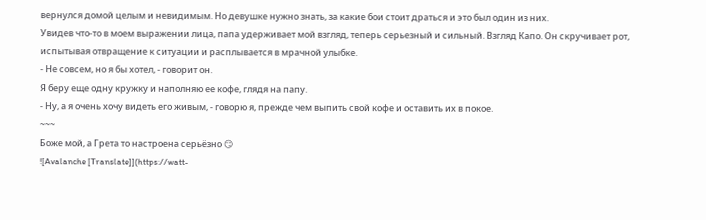вернулся домой целым и невидимым. Но девушке нужно знать, за какие бои стоит драться и это был один из них.
Увидев что-то в моем выражении лица, папа удерживает мой взгляд, теперь серьезный и сильный. Взгляд Капо. Он скручивает рот, испытывая отвращение к ситуации и расплывается в мрачной улыбке.
- Не совсем, но я бы хотел, - говорит он.
Я беру еще одну кружку и наполняю ее кофе, глядя на папу.
- Ну, а я очень хочу видеть его живым, - говорю я, прежде чем выпить свой кофе и оставить их в покое.
~~~
Боже мой, а Грета то настроена серьёзно 😏
![Avalanche [Translate]](https://watt-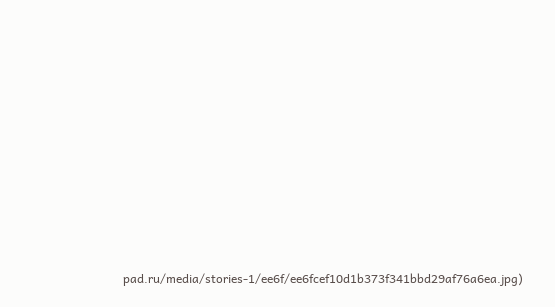pad.ru/media/stories-1/ee6f/ee6fcef10d1b373f341bbd29af76a6ea.jpg)